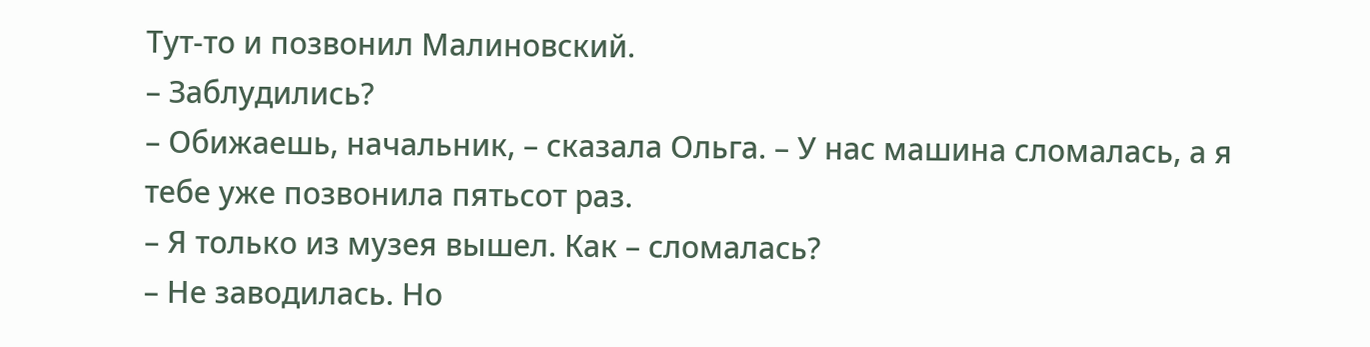Тут-то и позвонил Малиновский.
– Заблудились?
– Обижаешь, начальник, – сказала Ольга. – У нас машина сломалась, а я тебе уже позвонила пятьсот раз.
– Я только из музея вышел. Как – сломалась?
– Не заводилась. Но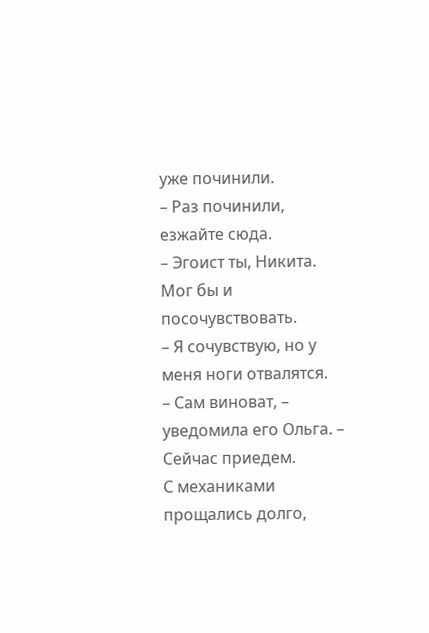уже починили.
– Раз починили, езжайте сюда.
– Эгоист ты, Никита. Мог бы и посочувствовать.
– Я сочувствую, но у меня ноги отвалятся.
– Сам виноват, – уведомила его Ольга. – Сейчас приедем.
С механиками прощались долго,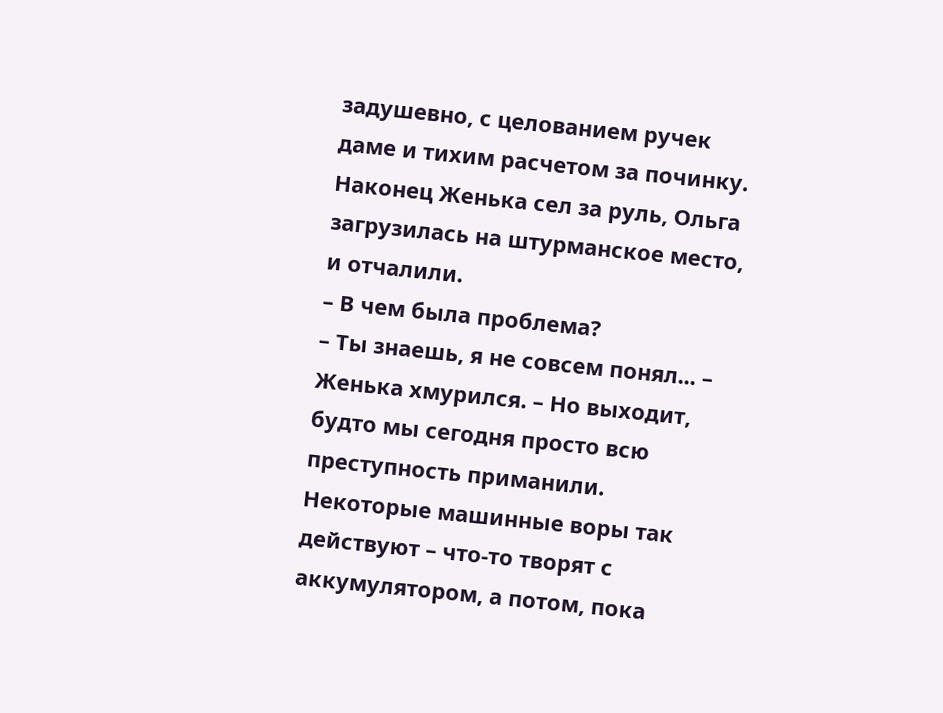задушевно, с целованием ручек даме и тихим расчетом за починку. Наконец Женька сел за руль, Ольга загрузилась на штурманское место, и отчалили.
– В чем была проблема?
– Ты знаешь, я не совсем понял... – Женька хмурился. – Но выходит, будто мы сегодня просто всю преступность приманили. Некоторые машинные воры так действуют – что-то творят с аккумулятором, а потом, пока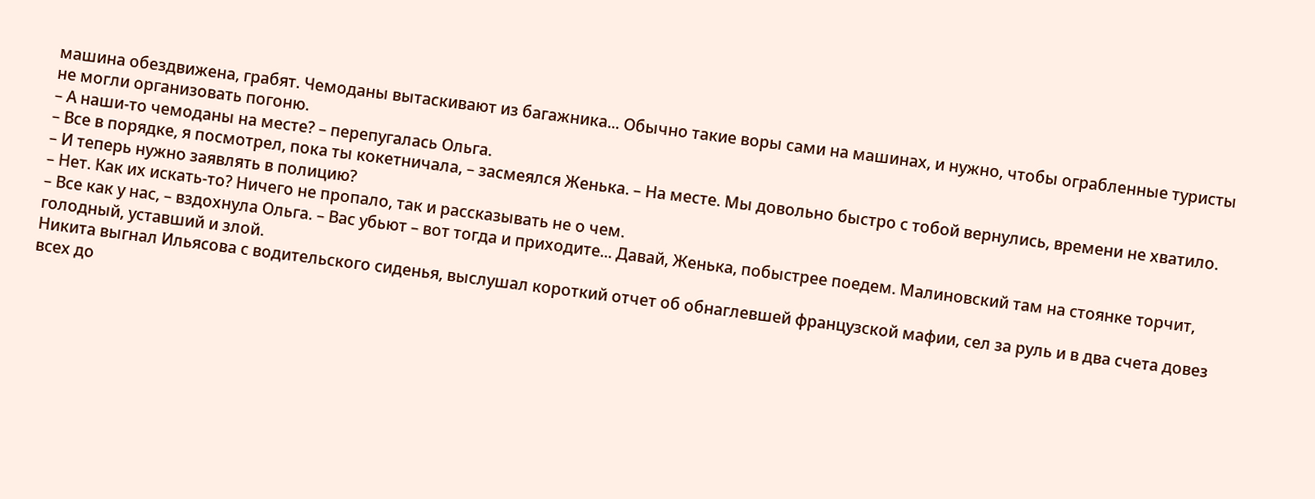машина обездвижена, грабят. Чемоданы вытаскивают из багажника... Обычно такие воры сами на машинах, и нужно, чтобы ограбленные туристы не могли организовать погоню.
– А наши-то чемоданы на месте? – перепугалась Ольга.
– Все в порядке, я посмотрел, пока ты кокетничала, – засмеялся Женька. – На месте. Мы довольно быстро с тобой вернулись, времени не хватило.
– И теперь нужно заявлять в полицию?
– Нет. Как их искать-то? Ничего не пропало, так и рассказывать не о чем.
– Все как у нас, – вздохнула Ольга. – Вас убьют – вот тогда и приходите... Давай, Женька, побыстрее поедем. Малиновский там на стоянке торчит, голодный, уставший и злой.
Никита выгнал Ильясова с водительского сиденья, выслушал короткий отчет об обнаглевшей французской мафии, сел за руль и в два счета довез всех до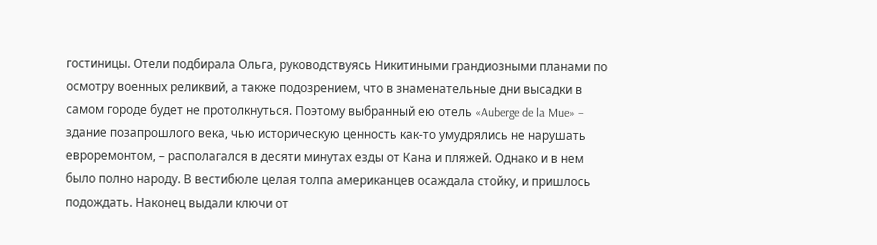гостиницы. Отели подбирала Ольга, руководствуясь Никитиными грандиозными планами по осмотру военных реликвий, а также подозрением, что в знаменательные дни высадки в самом городе будет не протолкнуться. Поэтому выбранный ею отель «Auberge de la Mue» – здание позапрошлого века, чью историческую ценность как-то умудрялись не нарушать евроремонтом, – располагался в десяти минутах езды от Кана и пляжей. Однако и в нем было полно народу. В вестибюле целая толпа американцев осаждала стойку, и пришлось подождать. Наконец выдали ключи от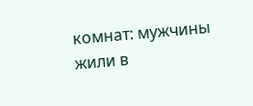комнат: мужчины жили в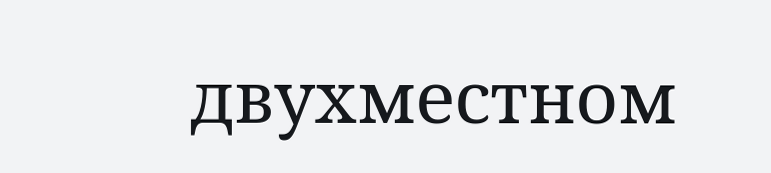двухместном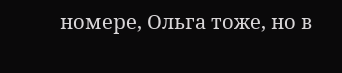номере, Ольга тоже, но в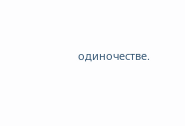одиночестве.